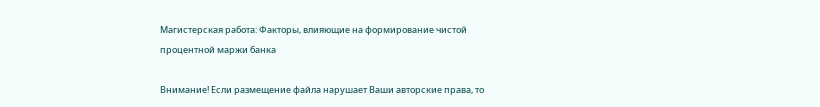Магистерская работа: Факторы, влияющие на формирование чистой процентной маржи банка

Внимание! Если размещение файла нарушает Ваши авторские права, то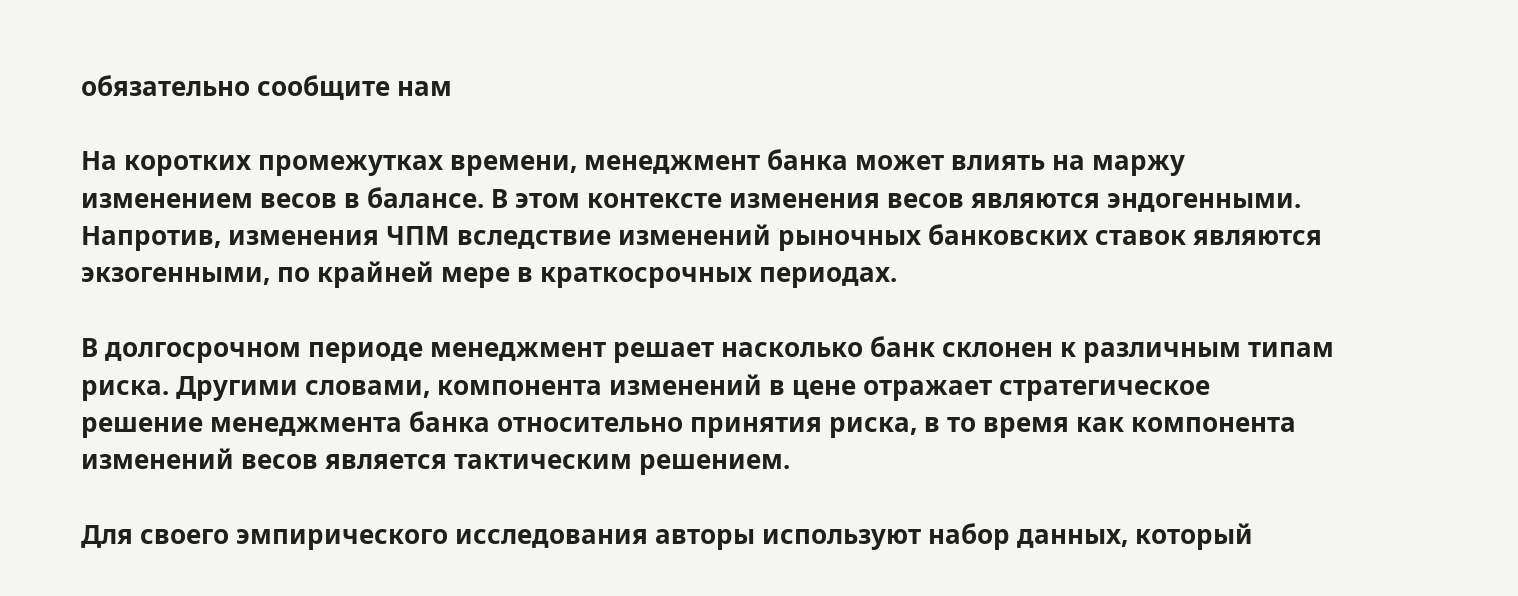обязательно сообщите нам

На коротких промежутках времени, менеджмент банка может влиять на маржу изменением весов в балансе. В этом контексте изменения весов являются эндогенными. Напротив, изменения ЧПМ вследствие изменений рыночных банковских ставок являются экзогенными, по крайней мере в краткосрочных периодах.

В долгосрочном периоде менеджмент решает насколько банк склонен к различным типам риска. Другими словами, компонента изменений в цене отражает стратегическое решение менеджмента банка относительно принятия риска, в то время как компонента изменений весов является тактическим решением.

Для своего эмпирического исследования авторы используют набор данных, который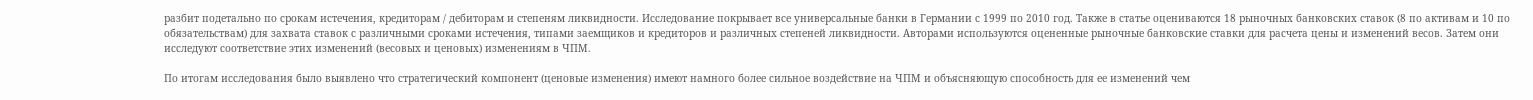разбит подетально по срокам истечения, кредиторам / дебиторам и степеням ликвидности. Исследование покрывает все универсальные банки в Германии с 1999 по 2010 год. Также в статье оцениваются 18 рыночных банковских ставок (8 по активам и 10 по обязательствам) для захвата ставок с различными сроками истечения, типами заемщиков и кредиторов и различных степеней ликвидности. Авторами используются оцененные рыночные банковские ставки для расчета цены и изменений весов. Затем они исследуют соответствие этих изменений (весовых и ценовых) изменениям в ЧПМ.

По итогам исследования было выявлено что стратегический компонент (ценовые изменения) имеют намного более сильное воздействие на ЧПМ и объясняющую способность для ее изменений чем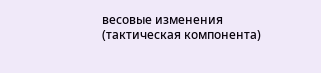весовые изменения (тактическая компонента)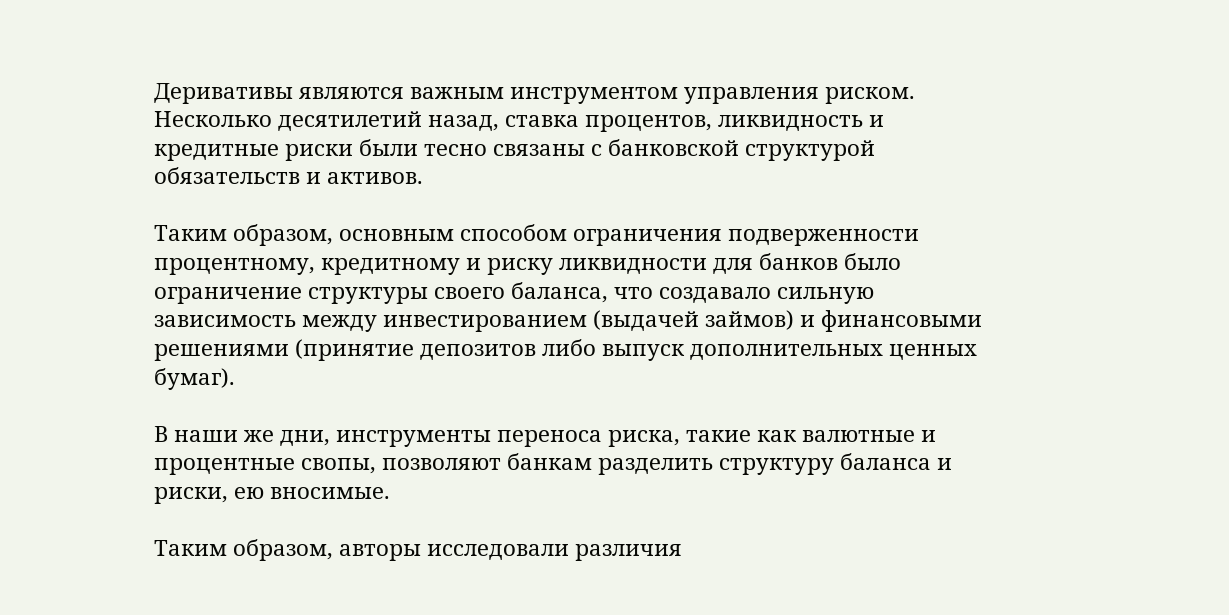Деривативы являются важным инструментом управления риском. Несколько десятилетий назад, ставка процентов, ликвидность и кредитные риски были тесно связаны с банковской структурой обязательств и активов.

Таким образом, основным способом ограничения подверженности процентному, кредитному и риску ликвидности для банков было ограничение структуры своего баланса, что создавало сильную зависимость между инвестированием (выдачей займов) и финансовыми решениями (принятие депозитов либо выпуск дополнительных ценных бумаг).

В наши же дни, инструменты переноса риска, такие как валютные и процентные свопы, позволяют банкам разделить структуру баланса и риски, ею вносимые.

Таким образом, авторы исследовали различия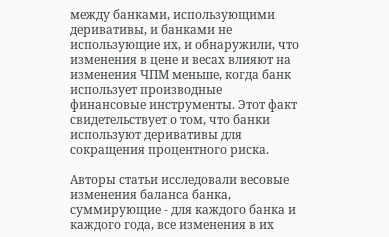между банками, использующими деривативы, и банками не использующие их, и обнаружили, что изменения в цене и весах влияют на изменения ЧПМ меньше, когда банк использует производные финансовые инструменты. Этот факт свидетельствует о том, что банки используют деривативы для сокращения процентного риска.

Авторы статьи исследовали весовые изменения баланса банка, суммирующие - для каждого банка и каждого года, все изменения в их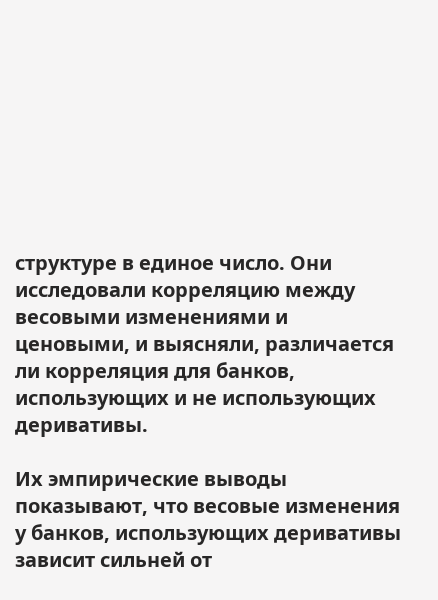структуре в единое число. Они исследовали корреляцию между весовыми изменениями и ценовыми, и выясняли, различается ли корреляция для банков, использующих и не использующих деривативы.

Их эмпирические выводы показывают, что весовые изменения у банков, использующих деривативы зависит сильней от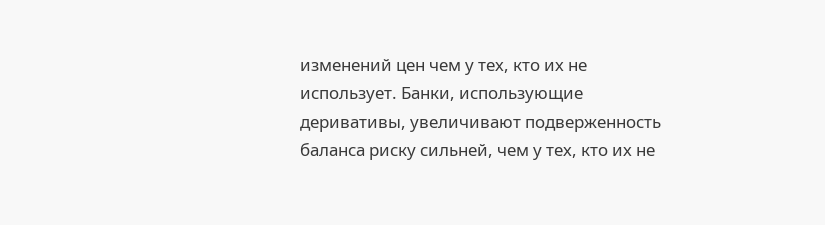изменений цен чем у тех, кто их не использует. Банки, использующие деривативы, увеличивают подверженность баланса риску сильней, чем у тех, кто их не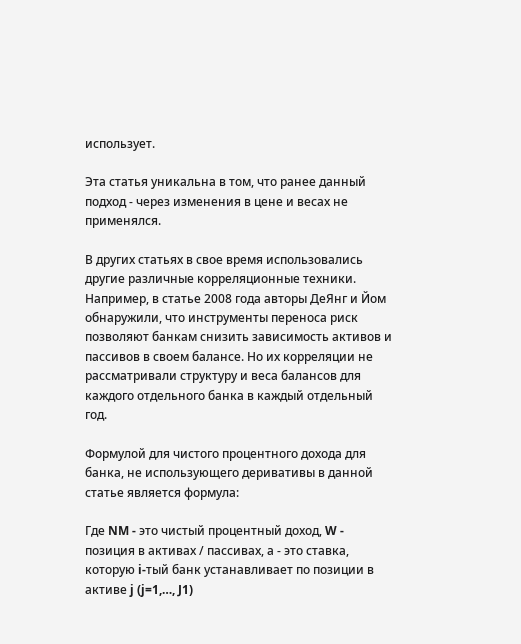использует.

Эта статья уникальна в том, что ранее данный подход - через изменения в цене и весах не применялся.

В других статьях в свое время использовались другие различные корреляционные техники. Например, в статье 2008 года авторы ДеЯнг и Йом обнаружили, что инструменты переноса риск позволяют банкам снизить зависимость активов и пассивов в своем балансе. Но их корреляции не рассматривали структуру и веса балансов для каждого отдельного банка в каждый отдельный год.

Формулой для чистого процентного дохода для банка, не использующего деривативы в данной статье является формула:

Где NM - это чистый процентный доход, W - позиция в активах / пассивах, а - это ставка, которую i-тый банк устанавливает по позиции в активе j (j=1,…, J1)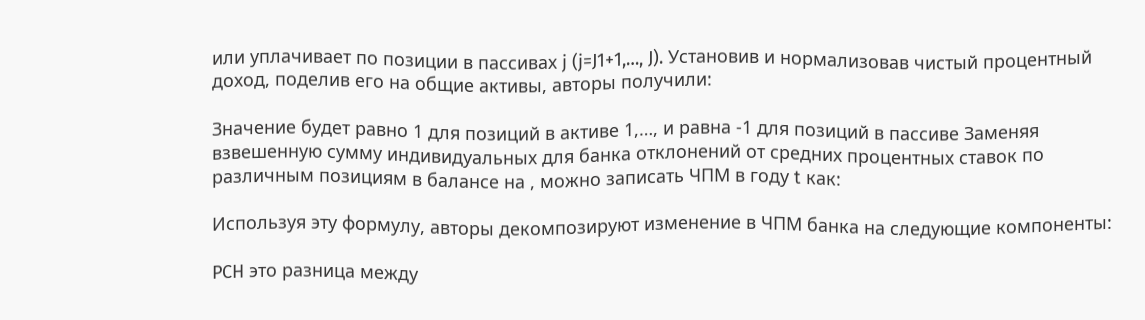или уплачивает по позиции в пассивах j (j=J1+1,…, J). Установив и нормализовав чистый процентный доход, поделив его на общие активы, авторы получили:

Значение будет равно 1 для позиций в активе 1,…, и равна -1 для позиций в пассиве Заменяя взвешенную сумму индивидуальных для банка отклонений от средних процентных ставок по различным позициям в балансе на , можно записать ЧПМ в году t как:

Используя эту формулу, авторы декомпозируют изменение в ЧПМ банка на следующие компоненты:

PCH это разница между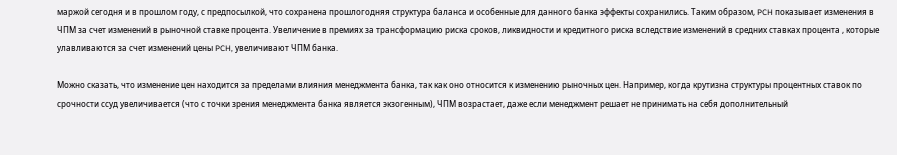маржой сегодня и в прошлом году, с предпосылкой, что сохранена прошлогодняя структура баланса и особенные для данного банка эффекты сохранились. Таким образом, PCH показывает изменения в ЧПМ за счет изменений в рыночной ставке процента. Увеличение в премиях за трансформацию риска сроков, ликвидности и кредитного риска вследствие изменений в средних ставках процента , которые улавливаются за счет изменений цены PCH, увеличивают ЧПМ банка.

Можно сказать, что изменение цен находится за пределами влияния менеджмента банка, так как оно относится к изменению рыночных цен. Например, когда крутизна структуры процентных ставок по срочности ссуд увеличивается (что с точки зрения менеджмента банка является экзогенным), ЧПМ возрастает, даже если менеджмент решает не принимать на себя дополнительный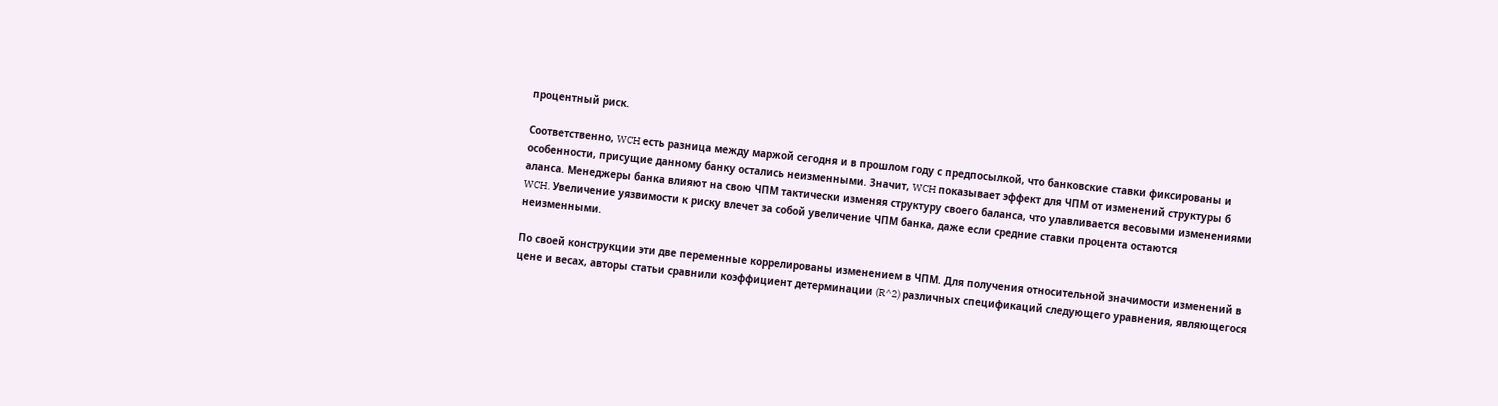процентный риск.

Соответственно, WCH есть разница между маржой сегодня и в прошлом году с предпосылкой, что банковские ставки фиксированы и особенности, присущие данному банку остались неизменными. Значит, WCH показывает эффект для ЧПМ от изменений структуры б аланса. Менеджеры банка влияют на свою ЧПМ тактически изменяя структуру своего баланса, что улавливается весовыми изменениями WCH. Увеличение уязвимости к риску влечет за собой увеличение ЧПМ банка, даже если средние ставки процента остаются неизменными.

По своей конструкции эти две переменные коррелированы изменением в ЧПМ. Для получения относительной значимости изменений в цене и весах, авторы статьи сравнили коэффициент детерминации (R^2) различных спецификаций следующего уравнения, являющегося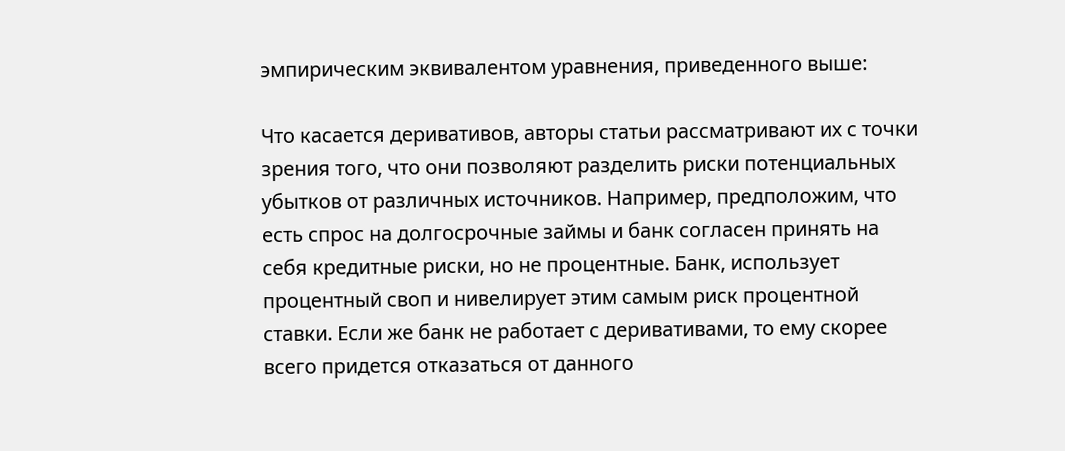эмпирическим эквивалентом уравнения, приведенного выше:

Что касается деривативов, авторы статьи рассматривают их с точки зрения того, что они позволяют разделить риски потенциальных убытков от различных источников. Например, предположим, что есть спрос на долгосрочные займы и банк согласен принять на себя кредитные риски, но не процентные. Банк, использует процентный своп и нивелирует этим самым риск процентной ставки. Если же банк не работает с деривативами, то ему скорее всего придется отказаться от данного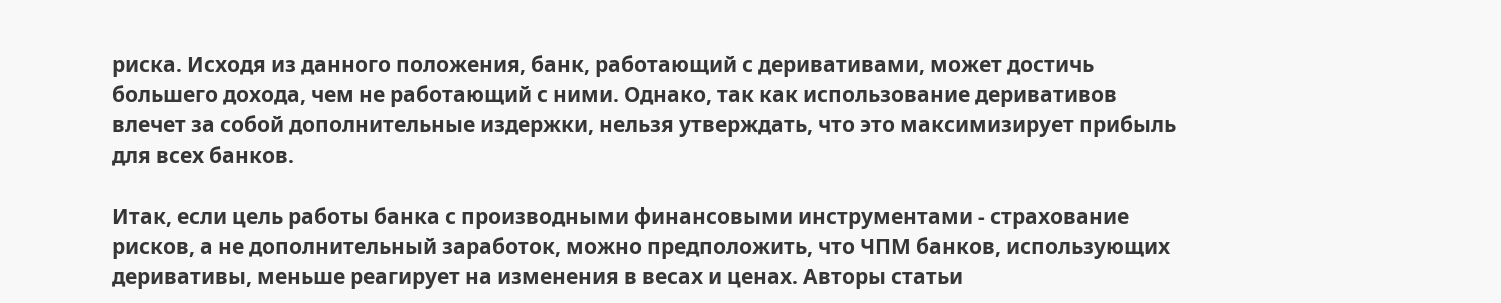риска. Исходя из данного положения, банк, работающий с деривативами, может достичь большего дохода, чем не работающий с ними. Однако, так как использование деривативов влечет за собой дополнительные издержки, нельзя утверждать, что это максимизирует прибыль для всех банков.

Итак, если цель работы банка с производными финансовыми инструментами - страхование рисков, а не дополнительный заработок, можно предположить, что ЧПМ банков, использующих деривативы, меньше реагирует на изменения в весах и ценах. Авторы статьи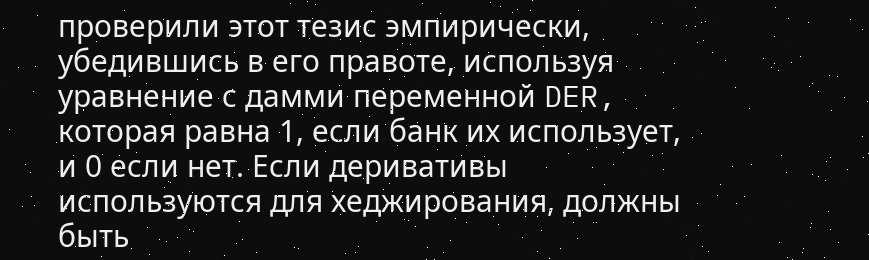проверили этот тезис эмпирически, убедившись в его правоте, используя уравнение с дамми переменной DER, которая равна 1, если банк их использует, и 0 если нет. Если деривативы используются для хеджирования, должны быть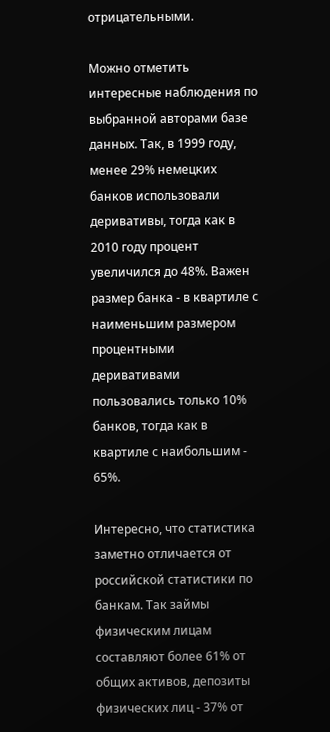отрицательными.

Можно отметить интересные наблюдения по выбранной авторами базе данных. Так, в 1999 году, менее 29% немецких банков использовали деривативы, тогда как в 2010 году процент увеличился до 48%. Важен размер банка - в квартиле с наименьшим размером процентными деривативами пользовались только 10% банков, тогда как в квартиле с наибольшим - 65%.

Интересно, что статистика заметно отличается от российской статистики по банкам. Так займы физическим лицам составляют более 61% от общих активов, депозиты физических лиц - 37% от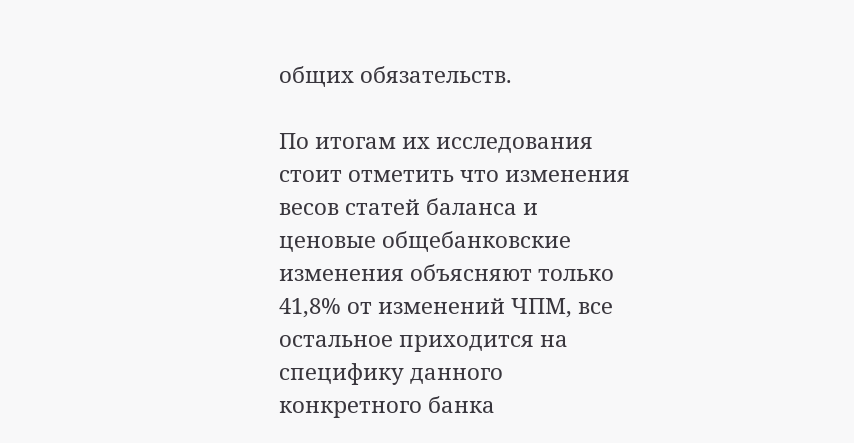общих обязательств.

По итогам их исследования стоит отметить что изменения весов статей баланса и ценовые общебанковские изменения объясняют только 41,8% от изменений ЧПМ, все остальное приходится на специфику данного конкретного банка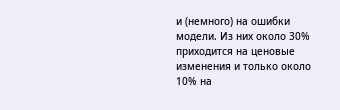и (немного) на ошибки модели. Из них около 30% приходится на ценовые изменения и только около 10% на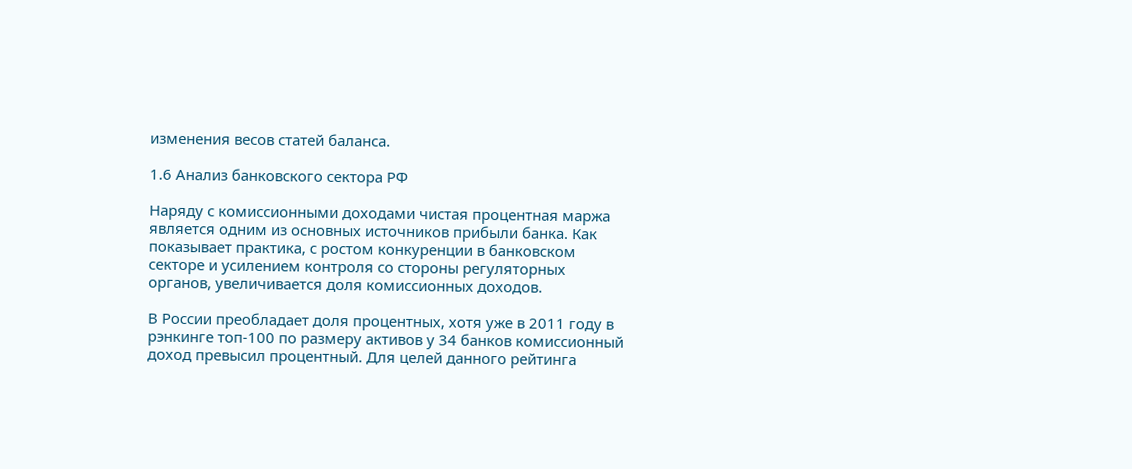изменения весов статей баланса.

1.6 Анализ банковского сектора РФ

Наряду с комиссионными доходами чистая процентная маржа является одним из основных источников прибыли банка. Как показывает практика, с ростом конкуренции в банковском секторе и усилением контроля со стороны регуляторных органов, увеличивается доля комиссионных доходов.

В России преобладает доля процентных, хотя уже в 2011 году в рэнкинге топ-100 по размеру активов у 34 банков комиссионный доход превысил процентный. Для целей данного рейтинга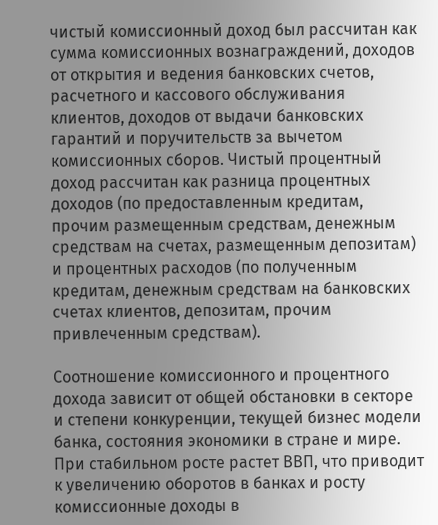чистый комиссионный доход был рассчитан как сумма комиссионных вознаграждений, доходов от открытия и ведения банковских счетов, расчетного и кассового обслуживания клиентов, доходов от выдачи банковских гарантий и поручительств за вычетом комиссионных сборов. Чистый процентный доход рассчитан как разница процентных доходов (по предоставленным кредитам, прочим размещенным средствам, денежным средствам на счетах, размещенным депозитам) и процентных расходов (по полученным кредитам, денежным средствам на банковских счетах клиентов, депозитам, прочим привлеченным средствам).

Соотношение комиссионного и процентного дохода зависит от общей обстановки в секторе и степени конкуренции, текущей бизнес модели банка, состояния экономики в стране и мире. При стабильном росте растет ВВП, что приводит к увеличению оборотов в банках и росту комиссионные доходы в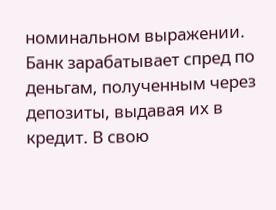номинальном выражении. Банк зарабатывает спред по деньгам, полученным через депозиты, выдавая их в кредит. В свою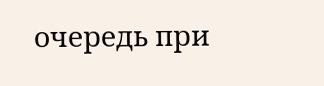очередь при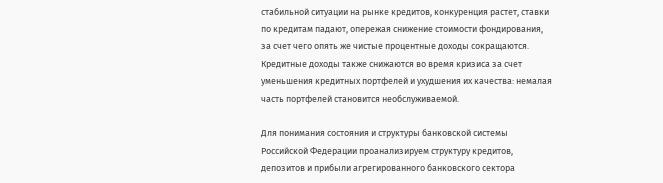стабильной ситуации на рынке кредитов, конкуренция растет, ставки по кредитам падают, опережая снижение стоимости фондирования, за счет чего опять же чистые процентные доходы сокращаются. Кредитные доходы также снижаются во время кризиса за счет уменьшения кредитных портфелей и ухудшения их качества: немалая часть портфелей становится необслуживаемой.

Для понимания состояния и структуры банковской системы Российской Федерации проанализируем структуру кредитов, депозитов и прибыли агрегированного банковского сектора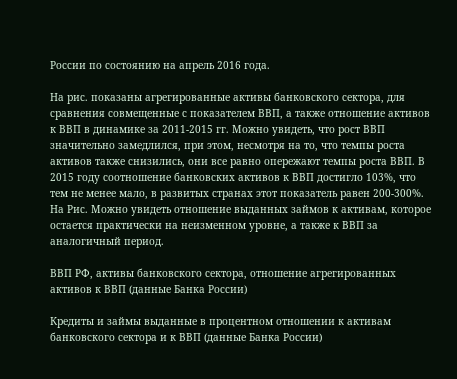России по состоянию на апрель 2016 года.

На рис. показаны агрегированные активы банковского сектора, для сравнения совмещенные с показателем ВВП, а также отношение активов к ВВП в динамике за 2011-2015 гг. Можно увидеть, что рост ВВП значительно замедлился, при этом, несмотря на то, что темпы роста активов также снизились, они все равно опережают темпы роста ВВП. В 2015 году соотношение банковских активов к ВВП достигло 103%, что тем не менее мало, в развитых странах этот показатель равен 200-300%. На Рис. Можно увидеть отношение выданных займов к активам, которое остается практически на неизменном уровне, а также к ВВП за аналогичный период.

ВВП РФ, активы банковского сектора, отношение агрегированных активов к ВВП (данные Банка России)

Кредиты и займы выданные в процентном отношении к активам банковского сектора и к ВВП (данные Банка России)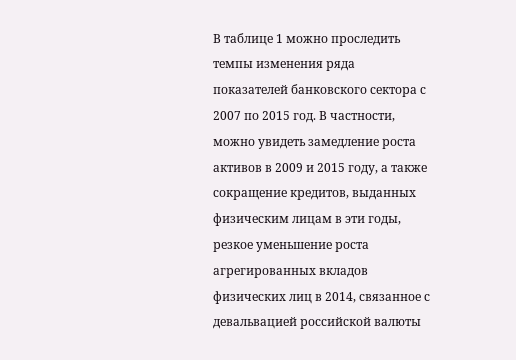В таблице 1 можно проследить темпы изменения ряда показателей банковского сектора с 2007 по 2015 год. В частности, можно увидеть замедление роста активов в 2009 и 2015 году, а также сокращение кредитов, выданных физическим лицам в эти годы, резкое уменьшение роста агрегированных вкладов физических лиц в 2014, связанное с девальвацией российской валюты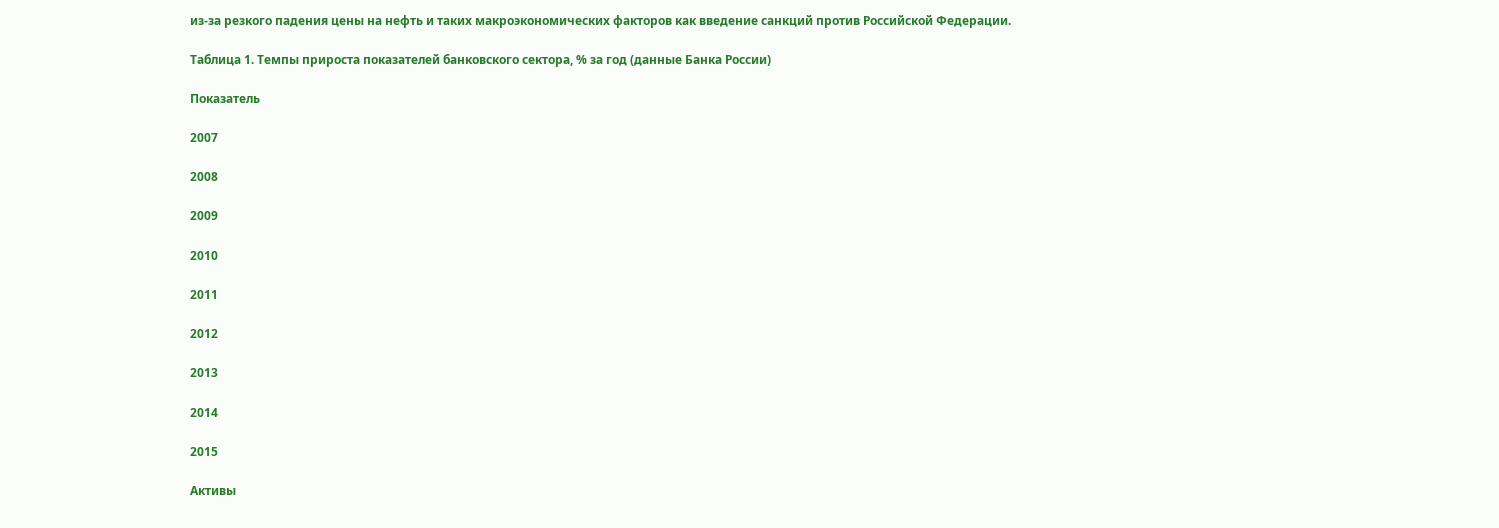из-за резкого падения цены на нефть и таких макроэкономических факторов как введение санкций против Российской Федерации.

Таблица 1. Темпы прироста показателей банковского сектора, % за год (данные Банка России)

Показатель

2007

2008

2009

2010

2011

2012

2013

2014

2015

Активы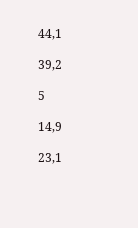44,1

39,2

5

14,9

23,1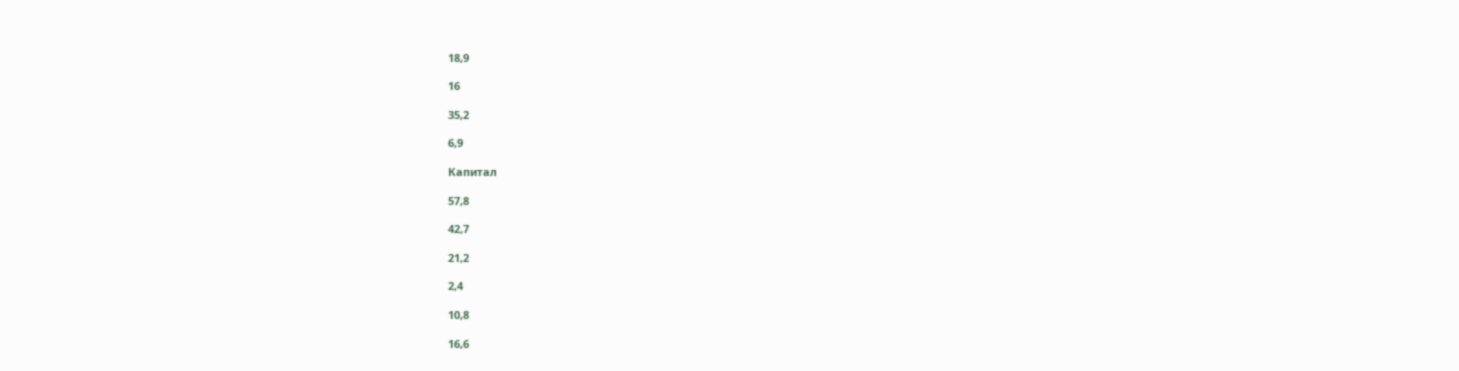18,9

16

35,2

6,9

Капитал

57,8

42,7

21,2

2,4

10,8

16,6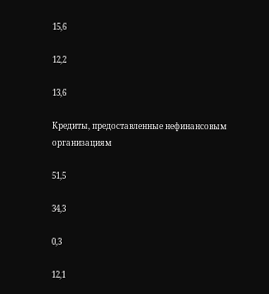15,6

12,2

13,6

Кредиты, предоставленные нефинансовым организациям

51,5

34,3

0,3

12,1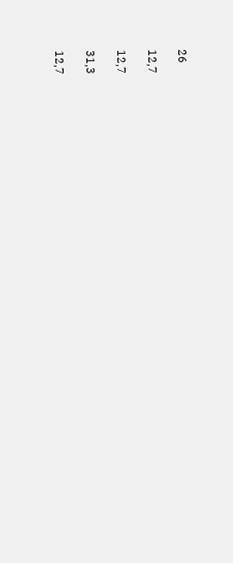26

12,7

12,7

31,3

12,7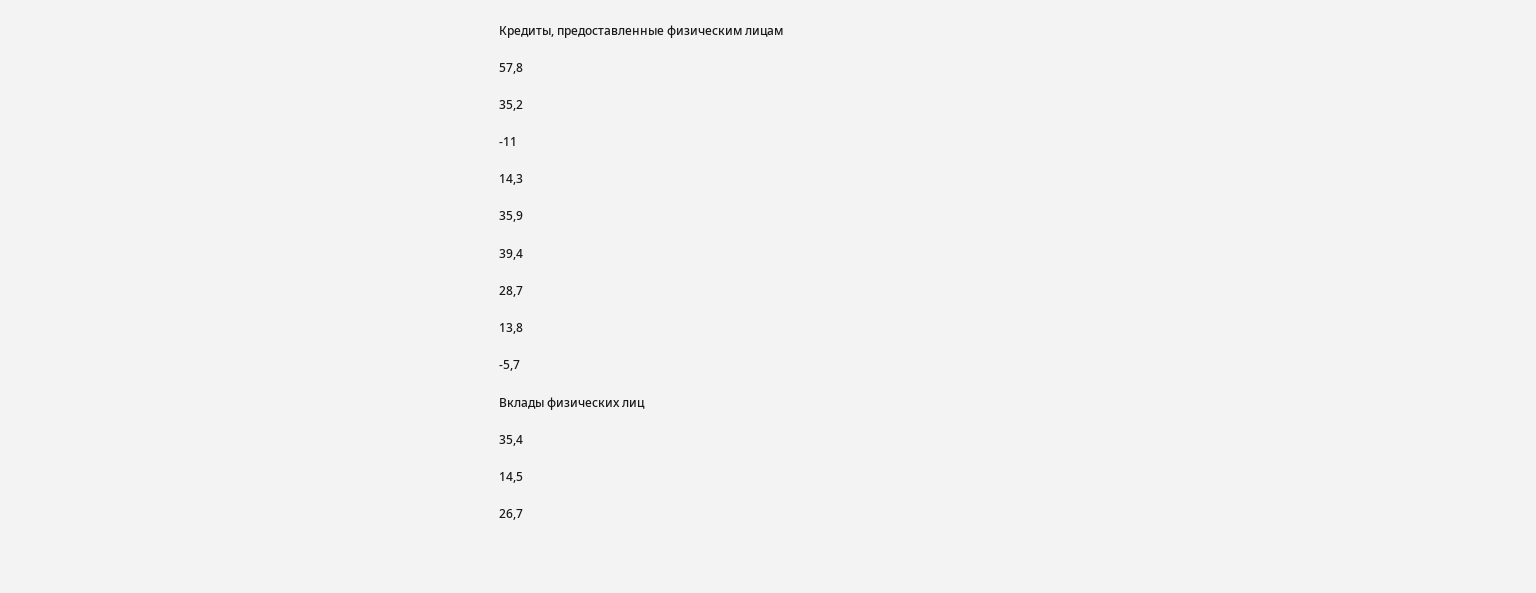Кредиты, предоставленные физическим лицам

57,8

35,2

-11

14,3

35,9

39,4

28,7

13,8

-5,7

Вклады физических лиц

35,4

14,5

26,7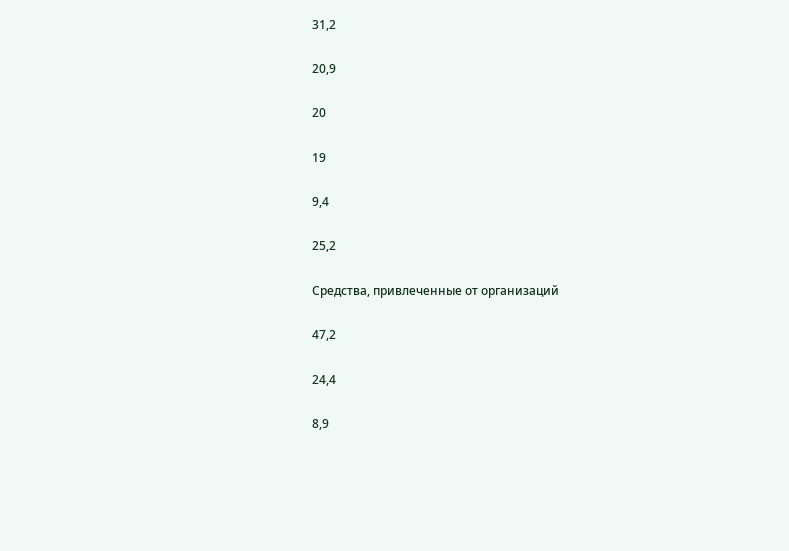31,2

20,9

20

19

9,4

25,2

Средства, привлеченные от организаций

47,2

24,4

8,9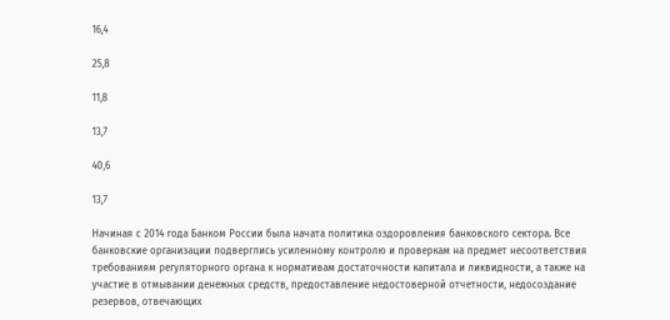16,4

25,8

11,8

13,7

40,6

13,7

Начиная с 2014 года Банком России была начата политика оздоровления банковского сектора. Все банковские организации подверглись усиленному контролю и проверкам на предмет несоответствия требованиям регуляторного органа к нормативам достаточности капитала и ликвидности, а также на участие в отмывании денежных средств, предоставление недостоверной отчетности, недосоздание резервов, отвечающих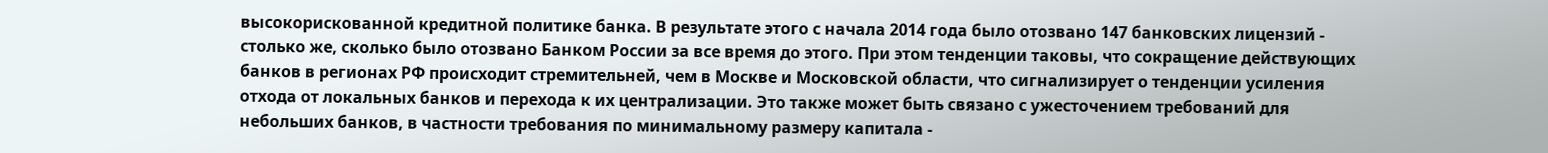высокорискованной кредитной политике банка. В результате этого с начала 2014 года было отозвано 147 банковских лицензий - столько же, сколько было отозвано Банком России за все время до этого. При этом тенденции таковы, что сокращение действующих банков в регионах РФ происходит стремительней, чем в Москве и Московской области, что сигнализирует о тенденции усиления отхода от локальных банков и перехода к их централизации. Это также может быть связано с ужесточением требований для небольших банков, в частности требования по минимальному размеру капитала -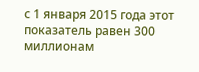с 1 января 2015 года этот показатель равен 300 миллионам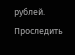рублей. Проследить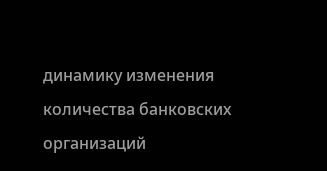динамику изменения количества банковских организаций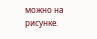можно на рисунке.